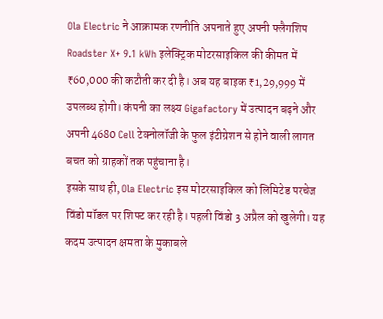Ola Electric ने आक्रामक रणनीति अपनाते हुए अपनी फ्लैगशिप Roadster X+ 9.1 kWh इलेक्ट्रिक मोटरसाइकिल की कीमत में ₹60,000 की कटौती कर दी है। अब यह बाइक ₹1,29,999 में उपलब्ध होगी। कंपनी का लक्ष्य Gigafactory में उत्पादन बढ़ने और अपनी 4680 Cell टेक्नोलॉजी के फुल इंटीग्रेशन से होने वाली लागत बचत को ग्राहकों तक पहुंचाना है।
इसके साथ ही, Ola Electric इस मोटरसाइकिल को लिमिटेड परचेज विंडो मॉडल पर शिफ्ट कर रही है। पहली विंडो 3 अप्रैल को खुलेगी। यह कदम उत्पादन क्षमता के मुकाबले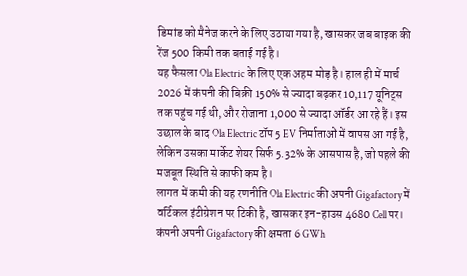डिमांड को मैनेज करने के लिए उठाया गया है, खासकर जब बाइक की रेंज 500 किमी तक बताई गई है।
यह फैसला Ola Electric के लिए एक अहम मोड़ है। हाल ही में मार्च 2026 में कंपनी की बिक्री 150% से ज्यादा बढ़कर 10,117 यूनिट्स तक पहुंच गई थी, और रोजाना 1,000 से ज्यादा ऑर्डर आ रहे हैं। इस उछाल के बाद Ola Electric टॉप 5 EV निर्माताओं में वापस आ गई है, लेकिन उसका मार्केट शेयर सिर्फ 5.32% के आसपास है, जो पहले की मजबूत स्थिति से काफी कम है।
लागत में कमी की यह रणनीति Ola Electric की अपनी Gigafactory में वर्टिकल इंटीग्रेशन पर टिकी है, खासकर इन-हाउस 4680 Cell पर। कंपनी अपनी Gigafactory की क्षमता 6 GWh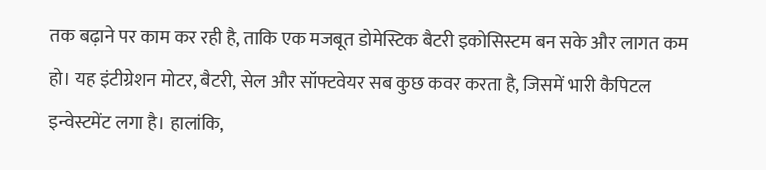तक बढ़ाने पर काम कर रही है, ताकि एक मजबूत डोमेस्टिक बैटरी इकोसिस्टम बन सके और लागत कम हो। यह इंटीग्रेशन मोटर, बैटरी, सेल और सॉफ्टवेयर सब कुछ कवर करता है, जिसमें भारी कैपिटल इन्वेस्टमेंट लगा है। हालांकि,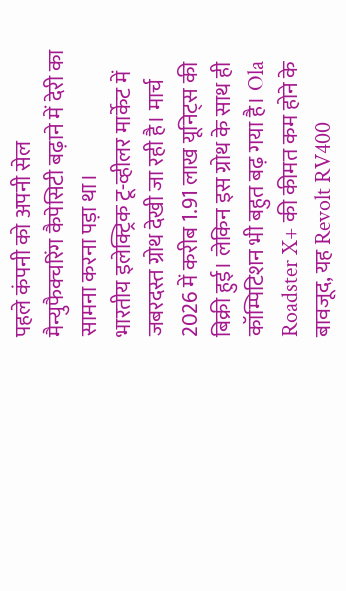पहले कंपनी को अपनी सेल मैन्युफैक्चरिंग कैपेसिटी बढ़ाने में देरी का सामना करना पड़ा था।
भारतीय इलेक्ट्रिक टू-व्हीलर मार्केट में जबरदस्त ग्रोथ देखी जा रही है। मार्च 2026 में करीब 1.91 लाख यूनिट्स की बिक्री हुई। लेकिन इस ग्रोथ के साथ ही कॉम्पिटिशन भी बहुत बढ़ गया है। Ola Roadster X+ की कीमत कम होने के बावजूद, यह Revolt RV400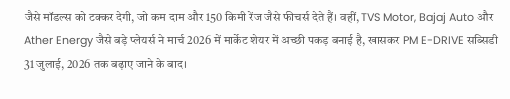जैसे मॉडल्स को टक्कर देगी, जो कम दाम और 150 किमी रेंज जैसे फीचर्स देते हैं। वहीं, TVS Motor, Bajaj Auto और Ather Energy जैसे बड़े प्लेयर्स ने मार्च 2026 में मार्केट शेयर में अच्छी पकड़ बनाई है, खासकर PM E-DRIVE सब्सिडी 31 जुलाई, 2026 तक बढ़ाए जाने के बाद।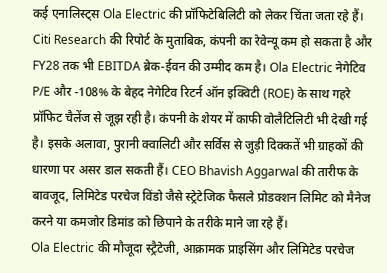कई एनालिस्ट्स Ola Electric की प्रॉफिटेबिलिटी को लेकर चिंता जता रहे हैं। Citi Research की रिपोर्ट के मुताबिक, कंपनी का रेवेन्यू कम हो सकता है और FY28 तक भी EBITDA ब्रेक-ईवन की उम्मीद कम है। Ola Electric नेगेटिव P/E और -108% के बेहद नेगेटिव रिटर्न ऑन इक्विटी (ROE) के साथ गहरे प्रॉफिट चैलेंज से जूझ रही है। कंपनी के शेयर में काफी वोलैटिलिटी भी देखी गई है। इसके अलावा, पुरानी क्वालिटी और सर्विस से जुड़ी दिक्कतें भी ग्राहकों की धारणा पर असर डाल सकती हैं। CEO Bhavish Aggarwal की तारीफ के बावजूद, लिमिटेड परचेज विंडो जैसे स्ट्रेटेजिक फैसले प्रोडक्शन लिमिट को मैनेज करने या कमजोर डिमांड को छिपाने के तरीके माने जा रहे हैं।
Ola Electric की मौजूदा स्ट्रैटेजी, आक्रामक प्राइसिंग और लिमिटेड परचेज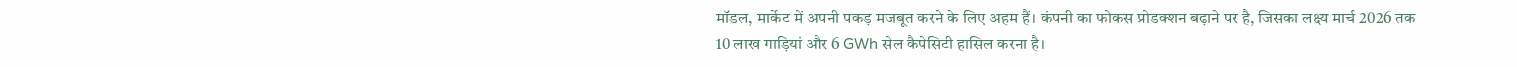मॉडल, मार्केट में अपनी पकड़ मजबूत करने के लिए अहम हैं। कंपनी का फोकस प्रोडक्शन बढ़ाने पर है, जिसका लक्ष्य मार्च 2026 तक 10 लाख गाड़ियां और 6 GWh सेल कैपेसिटी हासिल करना है।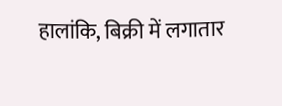हालांकि, बिक्री में लगातार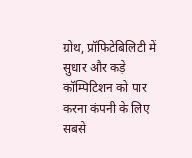ग्रोथ, प्रॉफिटेबिलिटी में सुधार और कड़े कॉम्पिटिशन को पार करना कंपनी के लिए सबसे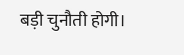बड़ी चुनौती होगी।